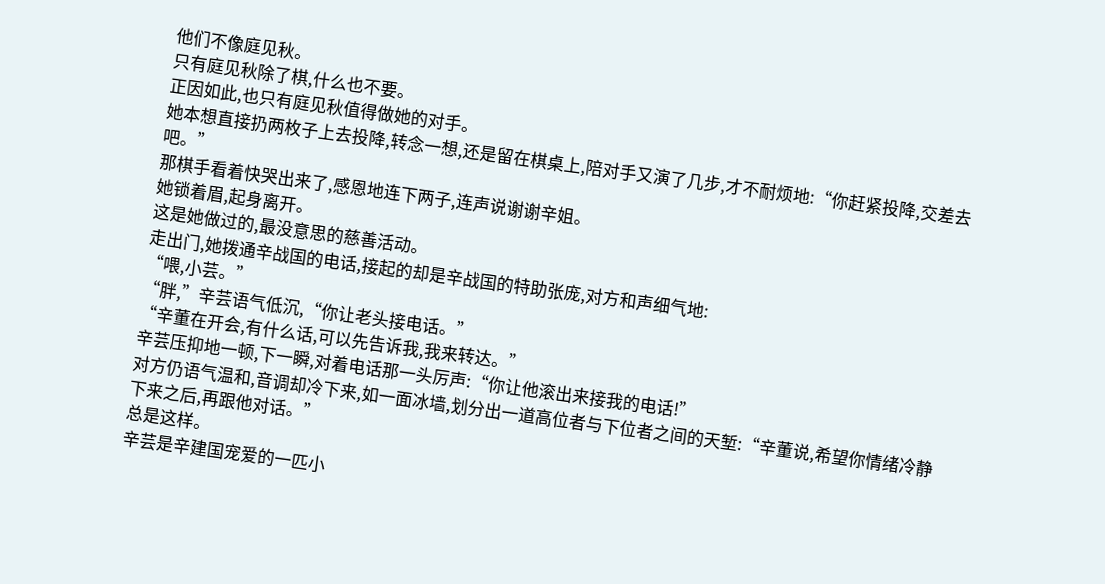他们不像庭见秋。
只有庭见秋除了棋,什么也不要。
正因如此,也只有庭见秋值得做她的对手。
她本想直接扔两枚子上去投降,转念一想,还是留在棋桌上,陪对手又演了几步,才不耐烦地:“你赶紧投降,交差去吧。”
那棋手看着快哭出来了,感恩地连下两子,连声说谢谢辛姐。
她锁着眉,起身离开。
这是她做过的,最没意思的慈善活动。
走出门,她拨通辛战国的电话,接起的却是辛战国的特助张庞,对方和声细气地:
“喂,小芸。”
“胖,”辛芸语气低沉,“你让老头接电话。”
“辛董在开会,有什么话,可以先告诉我,我来转达。”
辛芸压抑地一顿,下一瞬,对着电话那一头厉声:“你让他滚出来接我的电话!”
对方仍语气温和,音调却冷下来,如一面冰墙,划分出一道高位者与下位者之间的天堑:“辛董说,希望你情绪冷静下来之后,再跟他对话。”
总是这样。
辛芸是辛建国宠爱的一匹小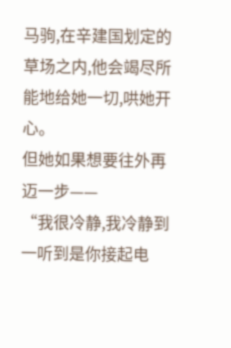马驹,在辛建国划定的草场之内,他会竭尽所能地给她一切,哄她开心。
但她如果想要往外再迈一步——
“我很冷静,我冷静到一听到是你接起电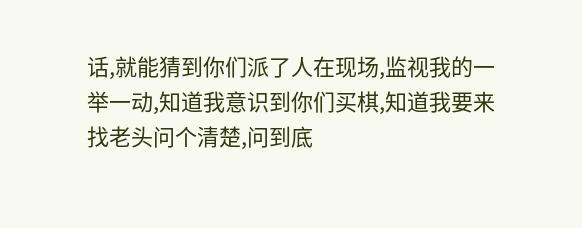话,就能猜到你们派了人在现场,监视我的一举一动,知道我意识到你们买棋,知道我要来找老头问个清楚,问到底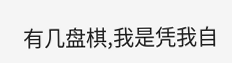有几盘棋,我是凭我自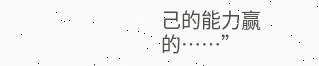己的能力赢的……”